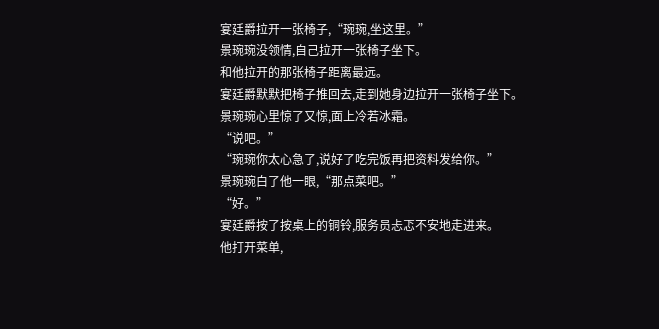宴廷爵拉开一张椅子,“琬琬,坐这里。”
景琬琬没领情,自己拉开一张椅子坐下。
和他拉开的那张椅子距离最远。
宴廷爵默默把椅子推回去,走到她身边拉开一张椅子坐下。
景琬琬心里惊了又惊,面上冷若冰霜。
“说吧。”
“琬琬你太心急了,说好了吃完饭再把资料发给你。”
景琬琬白了他一眼,“那点菜吧。”
“好。”
宴廷爵按了按桌上的铜铃,服务员忐忑不安地走进来。
他打开菜单,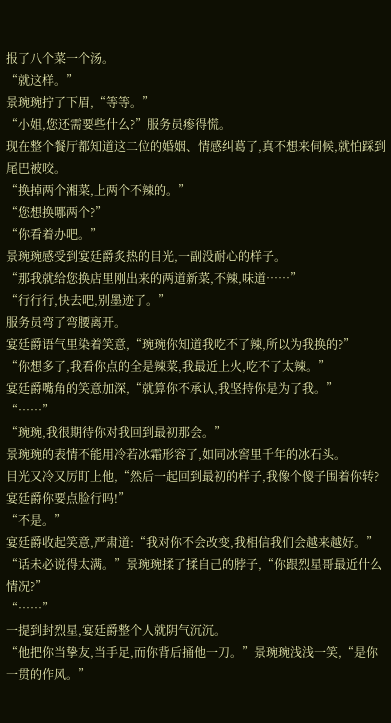报了八个菜一个汤。
“就这样。”
景琬琬拧了下眉,“等等。”
“小姐,您还需要些什么?”服务员瘆得慌。
现在整个餐厅都知道这二位的婚姻、情感纠葛了,真不想来伺候,就怕踩到尾巴被咬。
“换掉两个湘菜,上两个不辣的。”
“您想换哪两个?”
“你看着办吧。”
景琬琬感受到宴廷爵炙热的目光,一副没耐心的样子。
“那我就给您换店里刚出来的两道新菜,不辣,味道……”
“行行行,快去吧,别墨迹了。”
服务员弯了弯腰离开。
宴廷爵语气里染着笑意,“琬琬你知道我吃不了辣,所以为我换的?”
“你想多了,我看你点的全是辣菜,我最近上火,吃不了太辣。”
宴廷爵嘴角的笑意加深,“就算你不承认,我坚持你是为了我。”
“……”
“琬琬,我很期待你对我回到最初那会。”
景琬琬的表情不能用冷若冰霜形容了,如同冰窖里千年的冰石头。
目光又冷又厉盯上他,“然后一起回到最初的样子,我像个傻子围着你转?宴廷爵你要点脸行吗!”
“不是。”
宴廷爵收起笑意,严肃道:“我对你不会改变,我相信我们会越来越好。”
“话未必说得太满。”景琬琬揉了揉自己的脖子,“你跟烈星哥最近什么情况?”
“……”
一提到封烈星,宴廷爵整个人就阴气沉沉。
“他把你当挚友,当手足,而你背后捅他一刀。”景琬琬浅浅一笑,“是你一贯的作风。”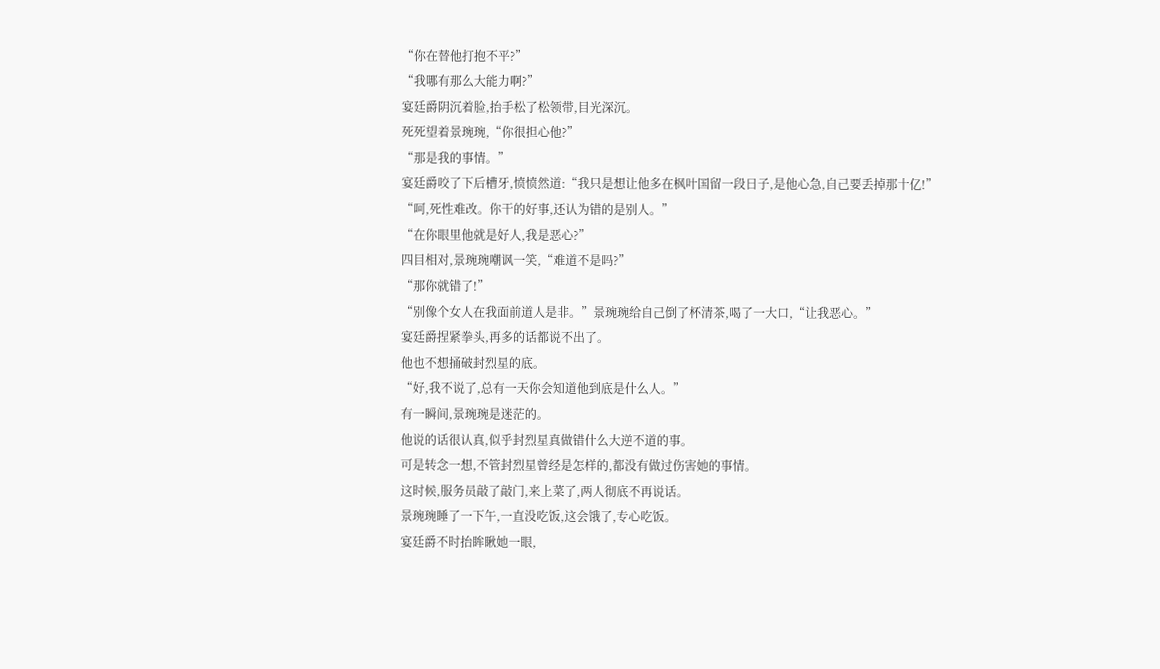“你在替他打抱不平?”
“我哪有那么大能力啊?”
宴廷爵阴沉着脸,抬手松了松领带,目光深沉。
死死望着景琬琬,“你很担心他?”
“那是我的事情。”
宴廷爵咬了下后槽牙,愤愤然道:“我只是想让他多在枫叶国留一段日子,是他心急,自己要丢掉那十亿!”
“呵,死性难改。你干的好事,还认为错的是别人。”
“在你眼里他就是好人,我是恶心?”
四目相对,景琬琬嘲讽一笑,“难道不是吗?”
“那你就错了!”
“别像个女人在我面前道人是非。”景琬琬给自己倒了杯清茶,喝了一大口,“让我恶心。”
宴廷爵捏紧拳头,再多的话都说不出了。
他也不想捅破封烈星的底。
“好,我不说了,总有一天你会知道他到底是什么人。”
有一瞬间,景琬琬是迷茫的。
他说的话很认真,似乎封烈星真做错什么大逆不道的事。
可是转念一想,不管封烈星曾经是怎样的,都没有做过伤害她的事情。
这时候,服务员敲了敲门,来上菜了,两人彻底不再说话。
景琬琬睡了一下午,一直没吃饭,这会饿了,专心吃饭。
宴廷爵不时抬眸瞅她一眼,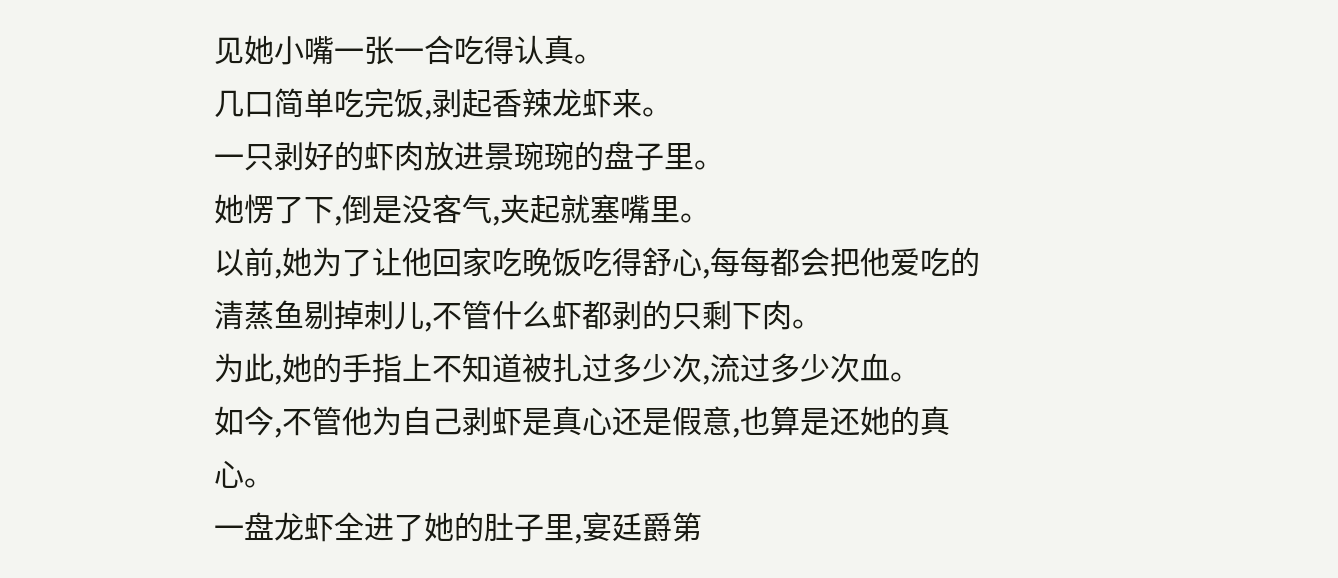见她小嘴一张一合吃得认真。
几口简单吃完饭,剥起香辣龙虾来。
一只剥好的虾肉放进景琬琬的盘子里。
她愣了下,倒是没客气,夹起就塞嘴里。
以前,她为了让他回家吃晚饭吃得舒心,每每都会把他爱吃的清蒸鱼剔掉刺儿,不管什么虾都剥的只剩下肉。
为此,她的手指上不知道被扎过多少次,流过多少次血。
如今,不管他为自己剥虾是真心还是假意,也算是还她的真心。
一盘龙虾全进了她的肚子里,宴廷爵第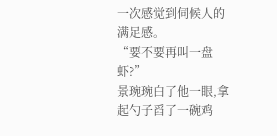一次感觉到伺候人的满足感。
“要不要再叫一盘虾?”
景琬琬白了他一眼,拿起勺子舀了一碗鸡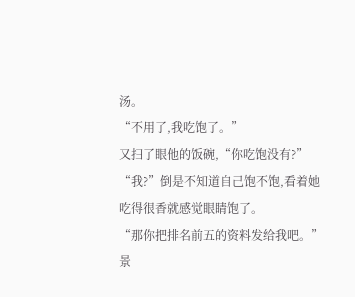汤。
“不用了,我吃饱了。”
又扫了眼他的饭碗,“你吃饱没有?”
“我?”倒是不知道自己饱不饱,看着她吃得很香就感觉眼睛饱了。
“那你把排名前五的资料发给我吧。”
景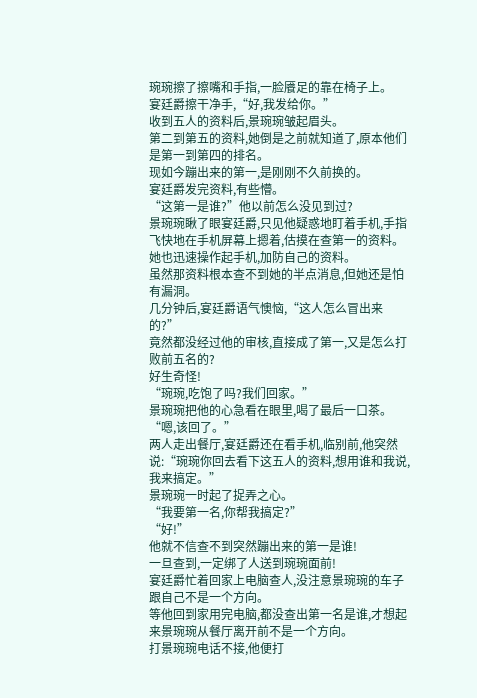琬琬擦了擦嘴和手指,一脸餍足的靠在椅子上。
宴廷爵擦干净手,“好,我发给你。”
收到五人的资料后,景琬琬皱起眉头。
第二到第五的资料,她倒是之前就知道了,原本他们是第一到第四的排名。
现如今蹦出来的第一,是刚刚不久前换的。
宴廷爵发完资料,有些懵。
“这第一是谁?”他以前怎么没见到过?
景琬琬瞅了眼宴廷爵,只见他疑惑地盯着手机,手指飞快地在手机屏幕上摁着,估摸在查第一的资料。
她也迅速操作起手机,加防自己的资料。
虽然那资料根本查不到她的半点消息,但她还是怕有漏洞。
几分钟后,宴廷爵语气懊恼,“这人怎么冒出来的?”
竟然都没经过他的审核,直接成了第一,又是怎么打败前五名的?
好生奇怪!
“琬琬,吃饱了吗?我们回家。”
景琬琬把他的心急看在眼里,喝了最后一口茶。
“嗯,该回了。”
两人走出餐厅,宴廷爵还在看手机,临别前,他突然说:“琬琬你回去看下这五人的资料,想用谁和我说,我来搞定。”
景琬琬一时起了捉弄之心。
“我要第一名,你帮我搞定?”
“好!”
他就不信查不到突然蹦出来的第一是谁!
一旦查到,一定绑了人送到琬琬面前!
宴廷爵忙着回家上电脑查人,没注意景琬琬的车子跟自己不是一个方向。
等他回到家用完电脑,都没查出第一名是谁,才想起来景琬琬从餐厅离开前不是一个方向。
打景琬琬电话不接,他便打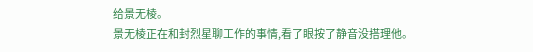给景无棱。
景无棱正在和封烈星聊工作的事情,看了眼按了静音没搭理他。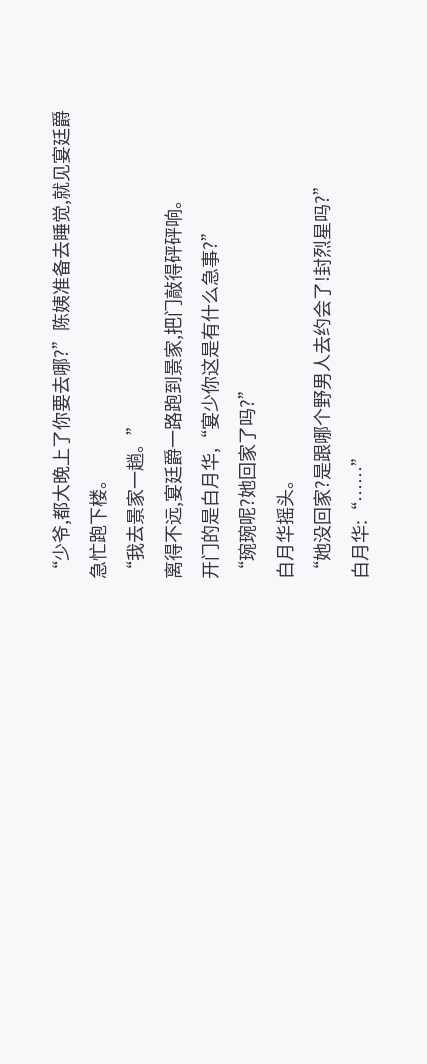“少爷,都大晚上了你要去哪?”陈姨准备去睡觉,就见宴廷爵急忙跑下楼。
“我去景家一趟。”
离得不远,宴廷爵一路跑到景家,把门敲得砰砰响。
开门的是白月华,“宴少你这是有什么急事?”
“琬琬呢?她回家了吗?”
白月华摇头。
“她没回家?是跟哪个野男人去约会了!封烈星吗?”
白月华:“……”